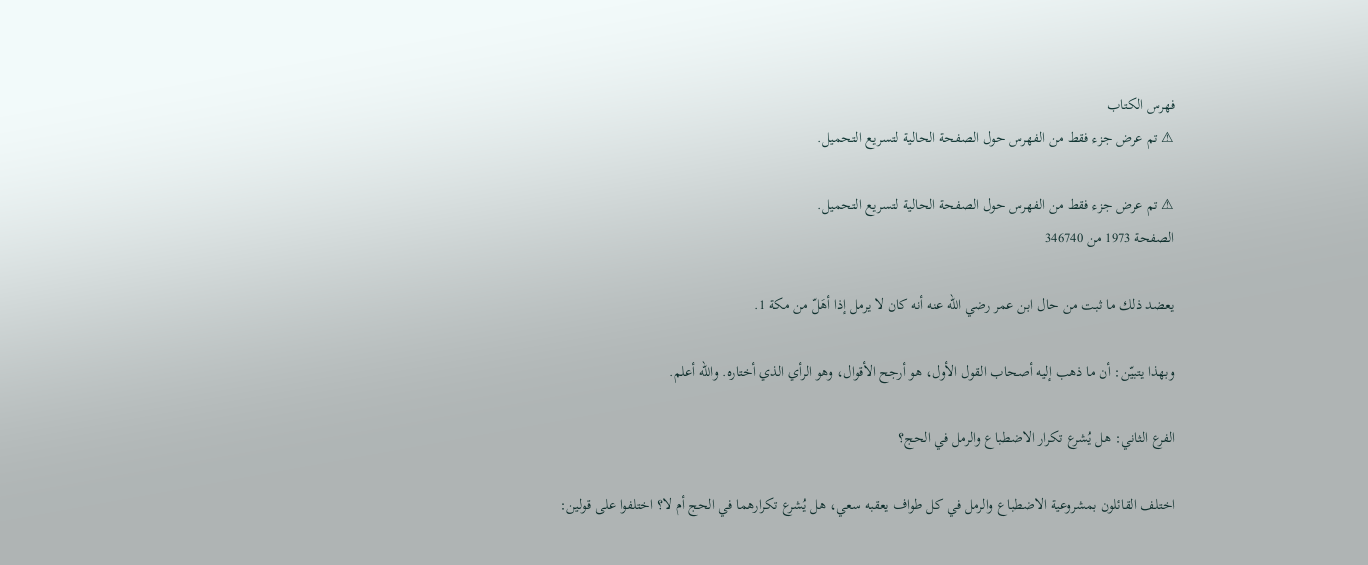فهرس الكتاب
⚠ تم عرض جزء فقط من الفهرس حول الصفحة الحالية لتسريع التحميل.

⚠ تم عرض جزء فقط من الفهرس حول الصفحة الحالية لتسريع التحميل.
الصفحة 1973 من 346740

يعضد ذلك ما ثبت من حال ابن عمر رضي الله عنه أنه كان لا يرمل إذا أهَلّ من مكة 1.

وبهذا يتبيّن: أن ما ذهب إليه أصحاب القول الأول، هو أرجح الأقوال، وهو الرأي الذي أختاره. والله أعلم.

الفرع الثاني: هل يُشرع تكرار الاضطباع والرمل في الحج؟

اختلف القائلون بمشروعية الاضطباع والرمل في كل طواف يعقبه سعي، هل يُشرع تكرارهما في الحج أم لا؟ اختلفوا على قولين: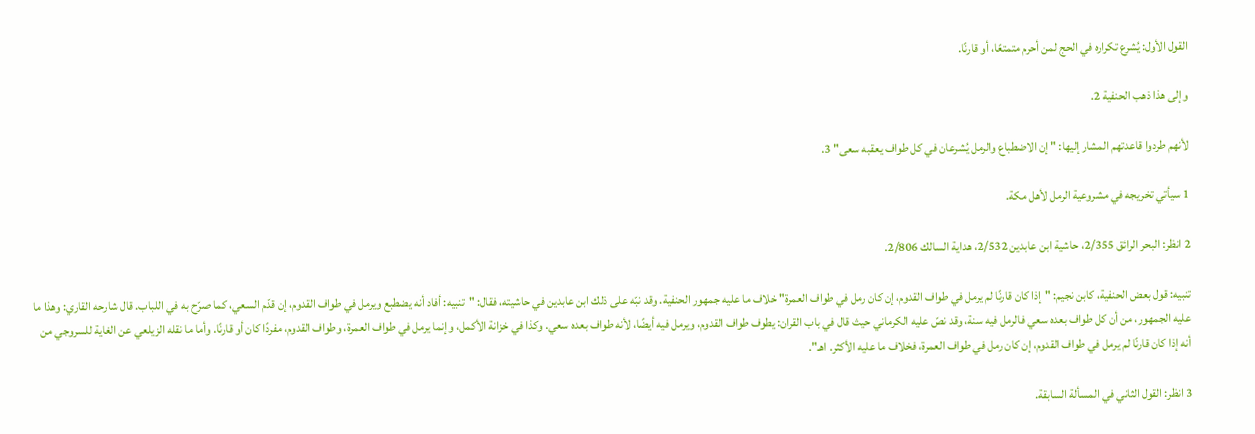القول الأول: يُشرع تكراره في الحج لمن أحرم متمتعًا، أو قارنًا.

وإلى هذا ذهب الحنفية 2.

لأنهم طردوا قاعدتهم المشار إليها: " إن الاضطباع والرمل يُشرعان في كل طواف يعقبه سعى" 3.

1 سيأتي تخريجه في مشروعية الرمل لأهل مكة.

2 انظر: البحر الرائق 2/355، حاشية ابن عابدين 2/532، هداية السالك 2/806.

تنبيه: قول بعض الحنفية، كابن نجيم: "إذا كان قارنًا لم يرمل في طواف القدوم، إن كان رمل في طواف العمرة" خلاف ما عليه جمهور الحنفية. وقد نبّه على ذلك ابن عابدين في حاشيته، فقال: "تنبيه: أفاد أنه يضطبع ويرمل في طواف القدوم، إن قدّم السعي، كما صرّح به في اللباب. قال شارحه القاري: وهذا ما عليه الجمهور، من أن كل طواف بعده سعي فالرمل فيه سنة، وقد نصّ عليه الكرماني حيث قال في باب القران: يطوف طواف القدوم، ويرمل فيه أيضًا، لأنه طواف بعده سعي. وكذا في خزانة الأكمل، وإنما يرمل في طواف العمرة، وطواف القدوم، مفردًا كان أو قارنًا. وأما ما نقله الزيلعي عن الغاية للسروجي من أنه إذا كان قارنًا لم يرمل في طواف القدوم، إن كان رمل في طواف العمرة، فخلاف ما عليه الأكثر. اهـ".

3 انظر: القول الثاني في المسألة السابقة.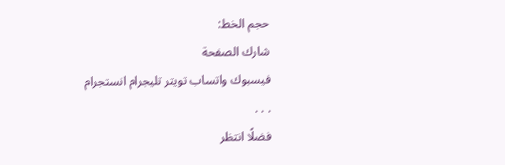حجم الخط:
شارك الصفحة
فيسبوك واتساب تويتر تليجرام انستجرام
. . .
فضلًا انتظر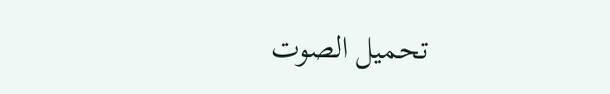تحميل الصوت